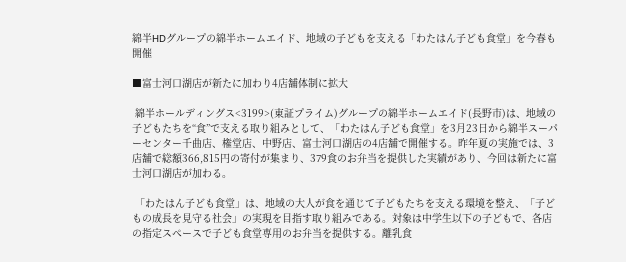綿半HDグループの綿半ホームエイド、地域の子どもを支える「わたはん子ども食堂」を今春も開催

■富士河口湖店が新たに加わり4店舗体制に拡大

 綿半ホールディングス<3199>(東証プライム)グループの綿半ホームエイド(長野市)は、地域の子どもたちを“食”で支える取り組みとして、「わたはん子ども食堂」を3月23日から綿半スーパーセンター千曲店、権堂店、中野店、富士河口湖店の4店舗で開催する。昨年夏の実施では、3店舗で総額366,815円の寄付が集まり、379食のお弁当を提供した実績があり、今回は新たに富士河口湖店が加わる。

 「わたはん子ども食堂」は、地域の大人が食を通じて子どもたちを支える環境を整え、「子どもの成長を見守る社会」の実現を目指す取り組みである。対象は中学生以下の子どもで、各店の指定スペースで子ども食堂専用のお弁当を提供する。離乳食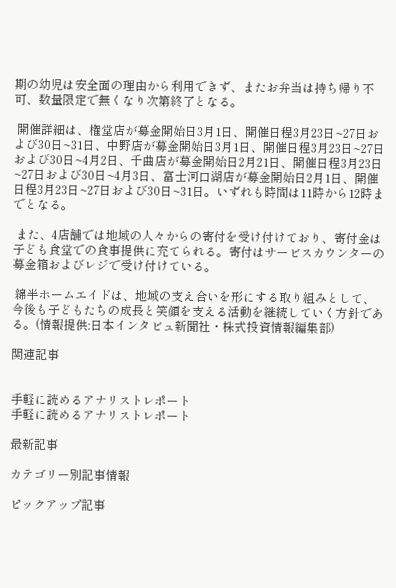期の幼児は安全面の理由から利用できず、またお弁当は持ち帰り不可、数量限定で無くなり次第終了となる。

 開催詳細は、権堂店が募金開始日3月1日、開催日程3月23日~27日および30日~31日、中野店が募金開始日3月1日、開催日程3月23日~27日および30日~4月2日、千曲店が募金開始日2月21日、開催日程3月23日~27日および30日~4月3日、富士河口湖店が募金開始日2月1日、開催日程3月23日~27日および30日~31日。いずれも時間は11時から12時までとなる。

 また、4店舗では地域の人々からの寄付を受け付けており、寄付金は子ども食堂での食事提供に充てられる。寄付はサービスカウンターの募金箱およびレジで受け付けている。

 綿半ホームエイドは、地域の支え合いを形にする取り組みとして、今後も子どもたちの成長と笑顔を支える活動を継続していく方針である。(情報提供:日本インタビュ新聞社・株式投資情報編集部)

関連記事


手軽に読めるアナリストレポート
手軽に読めるアナリストレポート

最新記事

カテゴリー別記事情報

ピックアップ記事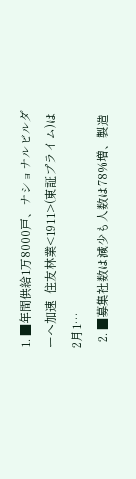1. ■年間供給1万8000戸、ナショナルビルダーへ加速  住友林業<1911>(東証プライム)は2月1…
  2. ■募集社数は減少も人数は78%増、製造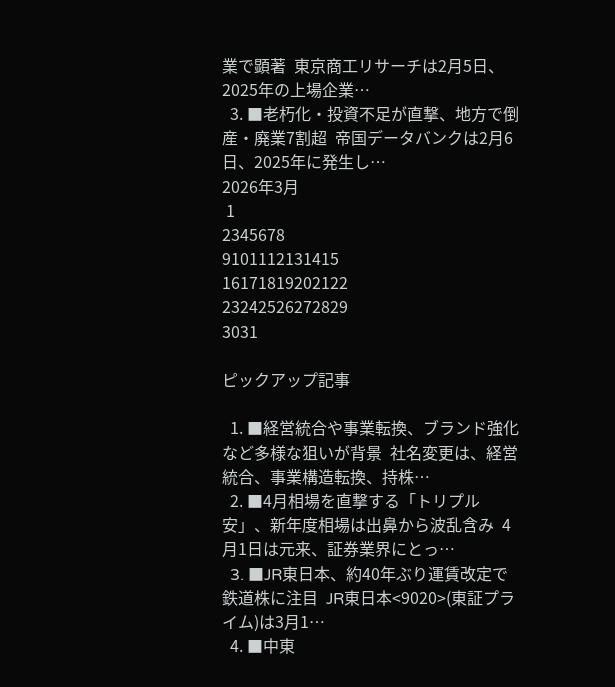業で顕著  東京商工リサーチは2月5日、2025年の上場企業…
  3. ■老朽化・投資不足が直撃、地方で倒産・廃業7割超  帝国データバンクは2月6日、2025年に発生し…
2026年3月
 1
2345678
9101112131415
16171819202122
23242526272829
3031

ピックアップ記事

  1. ■経営統合や事業転換、ブランド強化など多様な狙いが背景  社名変更は、経営統合、事業構造転換、持株…
  2. ■4月相場を直撃する「トリプル安」、新年度相場は出鼻から波乱含み  4月1日は元来、証券業界にとっ…
  3. ■JR東日本、約40年ぶり運賃改定で鉄道株に注目  JR東日本<9020>(東証プライム)は3月1…
  4. ■中東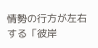情勢の行方が左右する「彼岸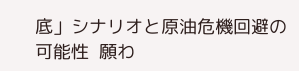底」シナリオと原油危機回避の可能性  願わ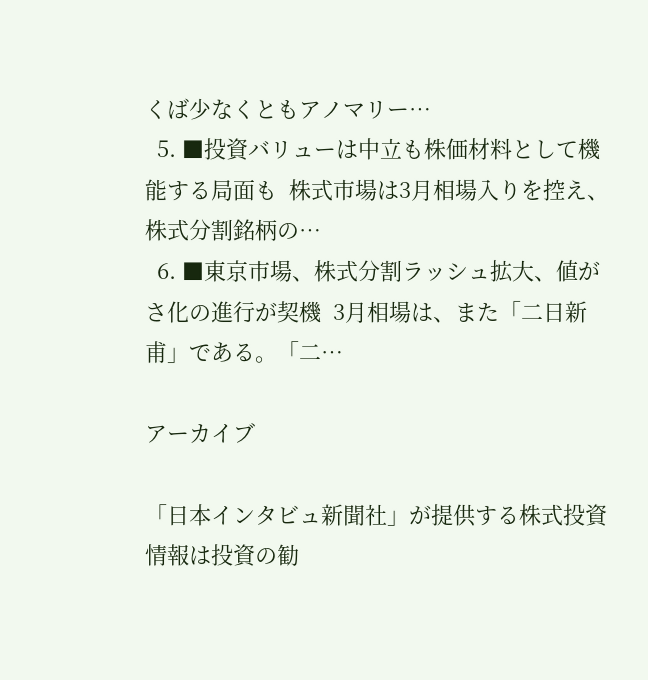くば少なくともアノマリー…
  5. ■投資バリューは中立も株価材料として機能する局面も  株式市場は3月相場入りを控え、株式分割銘柄の…
  6. ■東京市場、株式分割ラッシュ拡大、値がさ化の進行が契機  3月相場は、また「二日新甫」である。「二…

アーカイブ

「日本インタビュ新聞社」が提供する株式投資情報は投資の勧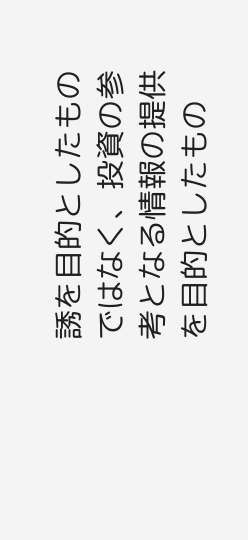誘を目的としたものではなく、投資の参考となる情報の提供を目的としたもの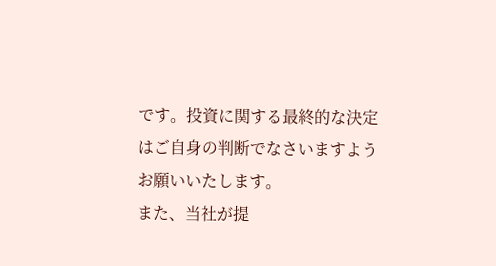です。投資に関する最終的な決定はご自身の判断でなさいますようお願いいたします。
また、当社が提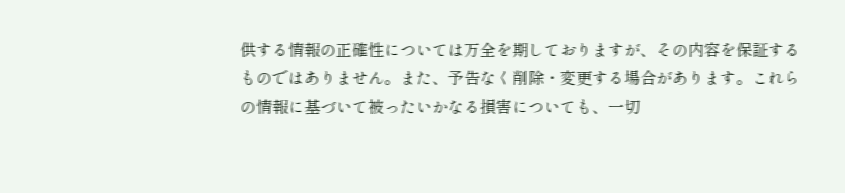供する情報の正確性については万全を期しておりますが、その内容を保証するものではありません。また、予告なく削除・変更する場合があります。これらの情報に基づいて被ったいかなる損害についても、一切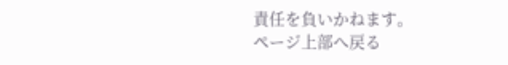責任を負いかねます。
ページ上部へ戻る